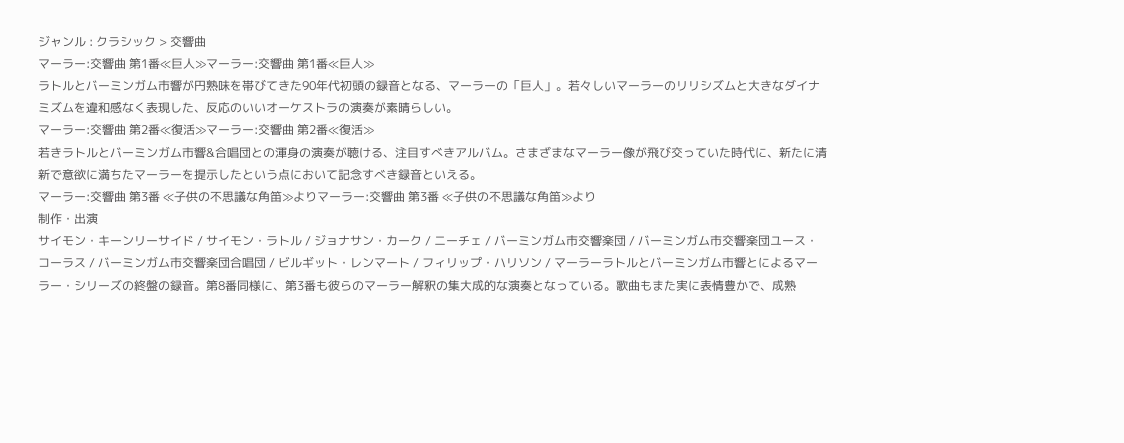ジャンル : クラシック > 交響曲
マーラー:交響曲 第1番≪巨人≫マーラー:交響曲 第1番≪巨人≫
ラトルとバーミンガム市響が円熟味を帯びてきた90年代初頭の録音となる、マーラーの「巨人」。若々しいマーラーのリリシズムと大きなダイナミズムを違和感なく表現した、反応のいいオーケストラの演奏が素晴らしい。
マーラー:交響曲 第2番≪復活≫マーラー:交響曲 第2番≪復活≫
若きラトルとバーミンガム市響&合唱団との渾身の演奏が聴ける、注目すべきアルバム。さまざまなマーラー像が飛び交っていた時代に、新たに清新で意欲に満ちたマーラーを提示したという点において記念すべき録音といえる。
マーラー:交響曲 第3番 ≪子供の不思議な角笛≫よりマーラー:交響曲 第3番 ≪子供の不思議な角笛≫より
制作・出演
サイモン・キーンリーサイド / サイモン・ラトル / ジョナサン・カーク / ニーチェ / バーミンガム市交響楽団 / バーミンガム市交響楽団ユース・コーラス / バーミンガム市交響楽団合唱団 / ビルギット・レンマート / フィリップ・ハリソン / マーラーラトルとバーミンガム市響とによるマーラー・シリーズの終盤の録音。第8番同様に、第3番も彼らのマーラー解釈の集大成的な演奏となっている。歌曲もまた実に表情豊かで、成熟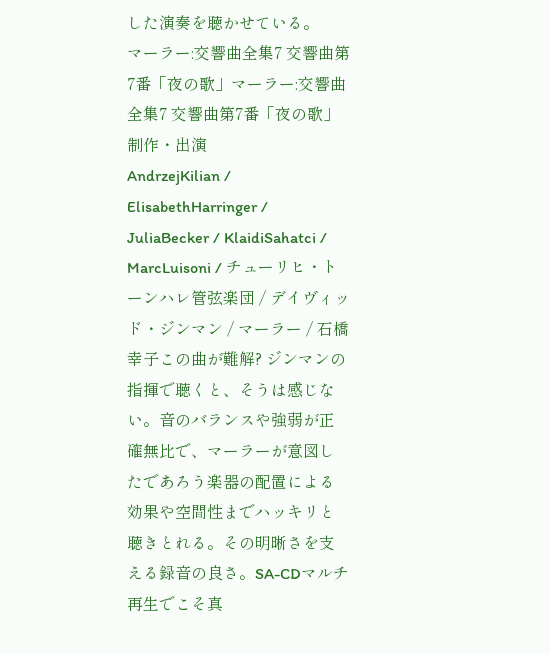した演奏を聴かせている。
マーラー:交響曲全集7 交響曲第7番「夜の歌」マーラー:交響曲全集7 交響曲第7番「夜の歌」
制作・出演
AndrzejKilian / ElisabethHarringer / JuliaBecker / KlaidiSahatci / MarcLuisoni / チューリヒ・トーンハレ管弦楽団 / デイヴィッド・ジンマン / マーラー / 石橋幸子この曲が難解? ジンマンの指揮で聴くと、そうは感じない。音のバランスや強弱が正確無比で、マーラーが意図したであろう楽器の配置による効果や空間性までハッキリと聴きとれる。その明晰さを支える録音の良さ。SA-CDマルチ再生でこそ真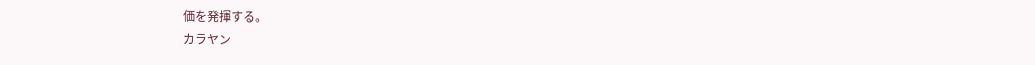価を発揮する。
カラヤン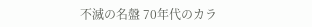不滅の名盤 70年代のカラ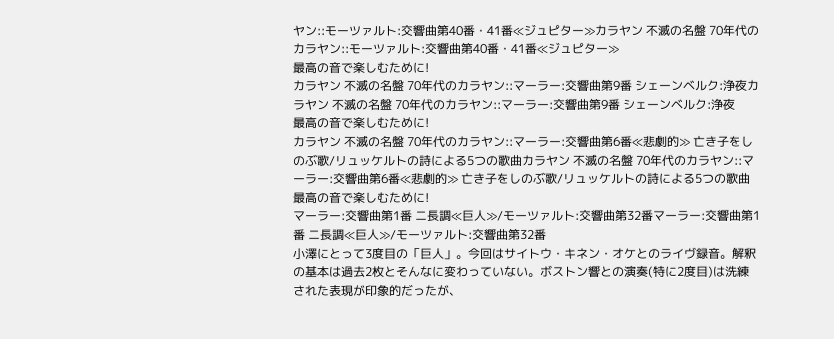ヤン::モーツァルト:交響曲第40番・41番≪ジュピター≫カラヤン 不滅の名盤 70年代のカラヤン::モーツァルト:交響曲第40番・41番≪ジュピター≫
最高の音で楽しむために!
カラヤン 不滅の名盤 70年代のカラヤン::マーラー:交響曲第9番 シェーンベルク:浄夜カラヤン 不滅の名盤 70年代のカラヤン::マーラー:交響曲第9番 シェーンベルク:浄夜
最高の音で楽しむために!
カラヤン 不滅の名盤 70年代のカラヤン::マーラー:交響曲第6番≪悲劇的≫ 亡き子をしのぶ歌/リュッケルトの詩による5つの歌曲カラヤン 不滅の名盤 70年代のカラヤン::マーラー:交響曲第6番≪悲劇的≫ 亡き子をしのぶ歌/リュッケルトの詩による5つの歌曲
最高の音で楽しむために!
マーラー:交響曲第1番 ニ長調≪巨人≫/モーツァルト:交響曲第32番マーラー:交響曲第1番 ニ長調≪巨人≫/モーツァルト:交響曲第32番
小澤にとって3度目の「巨人」。今回はサイトウ・キネン・オケとのライヴ録音。解釈の基本は過去2枚とそんなに変わっていない。ボストン響との演奏(特に2度目)は洗練された表現が印象的だったが、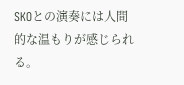SKOとの演奏には人間的な温もりが感じられる。